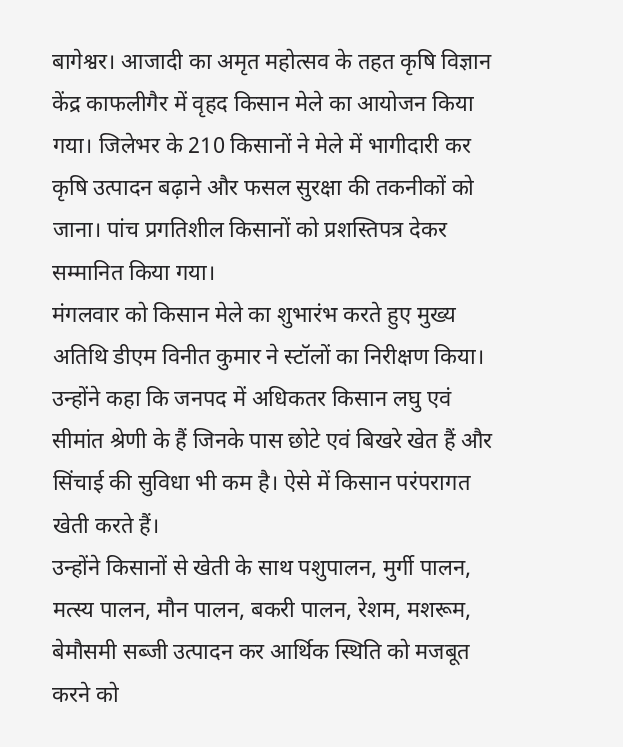बागेश्वर। आजादी का अमृत महोत्सव के तहत कृषि विज्ञान केंद्र काफलीगैर में वृहद किसान मेले का आयोजन किया गया। जिलेभर के 210 किसानों ने मेले में भागीदारी कर कृषि उत्पादन बढ़ाने और फसल सुरक्षा की तकनीकों को जाना। पांच प्रगतिशील किसानों को प्रशस्तिपत्र देकर सम्मानित किया गया।
मंगलवार को किसान मेले का शुभारंभ करते हुए मुख्य अतिथि डीएम विनीत कुमार ने स्टॉलों का निरीक्षण किया। उन्होंने कहा कि जनपद में अधिकतर किसान लघु एवं सीमांत श्रेणी के हैं जिनके पास छोटे एवं बिखरे खेत हैं और सिंचाई की सुविधा भी कम है। ऐसे में किसान परंपरागत खेती करते हैं।
उन्होंने किसानों से खेती के साथ पशुपालन, मुर्गी पालन, मत्स्य पालन, मौन पालन, बकरी पालन, रेशम, मशरूम, बेमौसमी सब्जी उत्पादन कर आर्थिक स्थिति को मजबूत करने को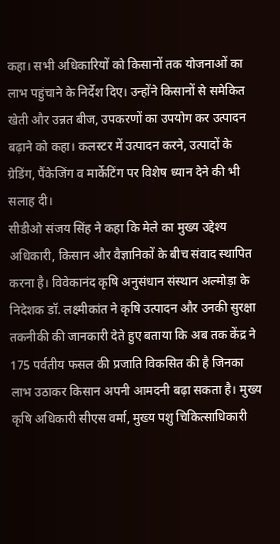कहा। सभी अधिकारियों को किसानों तक योजनाओं का लाभ पहुंचाने के निर्देश दिए। उन्होंने किसानों से समेकित खेती और उन्नत बीज, उपकरणों का उपयोग कर उत्पादन बढ़ाने को कहा। कलस्टर में उत्पादन करने, उत्पादों के ग्रेडिंग, पैंकेजिंग व मार्केटिंग पर विशेष ध्यान देने की भी सलाह दी।
सीडीओ संजय सिंह ने कहा कि मेले का मुख्य उद्देश्य अधिकारी, किसान और वैज्ञानिकों के बीच संवाद स्थापित करना है। विवेकानंद कृषि अनुसंधान संस्थान अल्मोड़ा के निदेशक डॉ. लक्ष्मीकांत ने कृषि उत्पादन और उनकी सुरक्षा तकनीकी की जानकारी देते हुए बताया कि अब तक केंद्र ने 175 पर्वतीय फसल की प्रजाति विकसित की है जिनका लाभ उठाकर किसान अपनी आमदनी बढ़ा सकता है। मुख्य कृषि अधिकारी सीएस वर्मा, मुख्य पशु चिकित्साधिकारी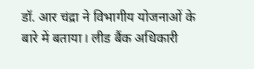डॉ. आर चंद्रा ने विभागीय योजनाओं के बारे में बताया। लीड बैंक अधिकारी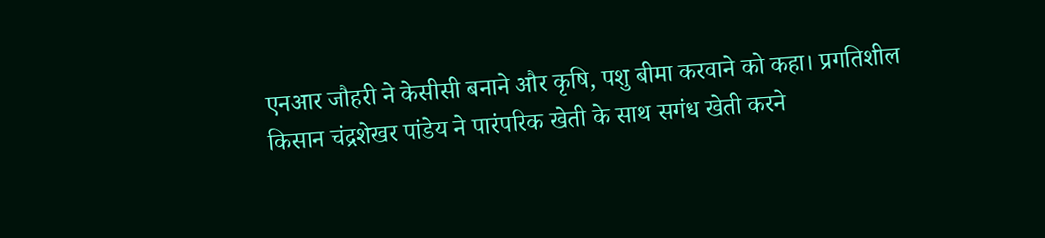एनआर जौहरी ने केसीसी बनाने और कृषि, पशु बीमा करवाने को कहा। प्रगतिशील किसान चंद्रशेखर पांडेय ने पारंपरिक खेती के साथ सगंध खेती करने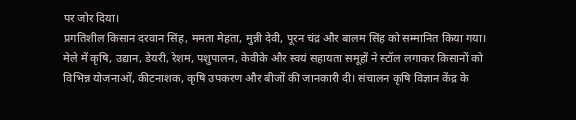पर जोर दिया।
प्रगतिशील किसान दरवान सिंह, ममता मेहता, मुन्नी देवी, पूरन चंद्र और बालम सिंह को सम्मानित किया गया। मेले में कृषि, उद्यान, डेयरी, रेशम, पशुपालन, केवीके और स्वयं सहायता समूहों ने स्टॉल लगाकर किसानों को विभिन्न योजनाओं, कीटनाशक, कृषि उपकरण और बीजों की जानकारी दी। संचालन कृषि विज्ञान केंद्र के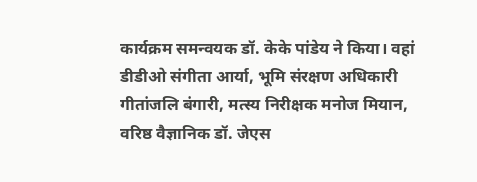कार्यक्रम समन्वयक डॉ. केके पांडेय ने किया। वहां डीडीओ संगीता आर्या, भूमि संरक्षण अधिकारी गीतांजलि बंगारी, मत्स्य निरीक्षक मनोज मियान, वरिष्ठ वैज्ञानिक डॉ. जेएस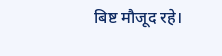बिष्ट मौजूद रहे।